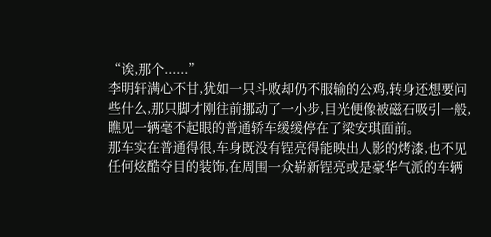“诶,那个......”
李明轩满心不甘,犹如一只斗败却仍不服输的公鸡,转身还想要问些什么,那只脚才刚往前挪动了一小步,目光便像被磁石吸引一般,瞧见一辆毫不起眼的普通轿车缓缓停在了梁安琪面前。
那车实在普通得很,车身既没有锃亮得能映出人影的烤漆,也不见任何炫酷夺目的装饰,在周围一众崭新锃亮或是豪华气派的车辆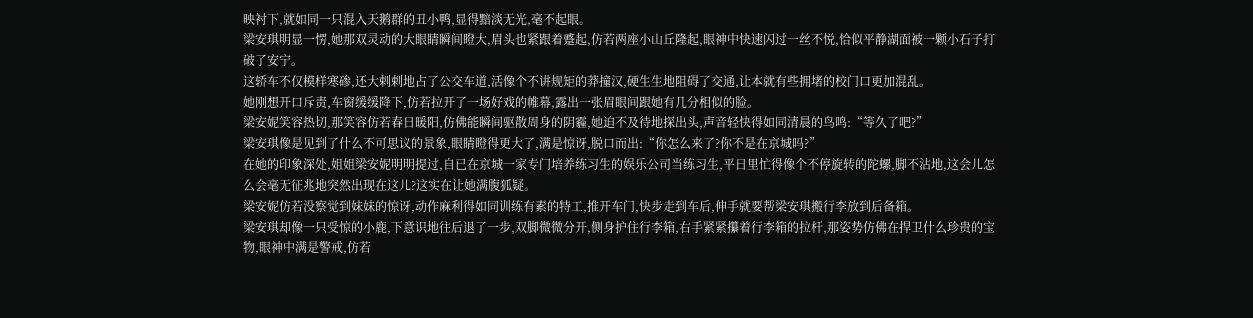映衬下,就如同一只混入天鹅群的丑小鸭,显得黯淡无光,毫不起眼。
梁安琪明显一愣,她那双灵动的大眼睛瞬间瞪大,眉头也紧跟着蹙起,仿若两座小山丘隆起,眼神中快速闪过一丝不悦,恰似平静湖面被一颗小石子打破了安宁。
这轿车不仅模样寒碜,还大剌剌地占了公交车道,活像个不讲规矩的莽撞汉,硬生生地阻碍了交通,让本就有些拥堵的校门口更加混乱。
她刚想开口斥责,车窗缓缓降下,仿若拉开了一场好戏的帷幕,露出一张眉眼间跟她有几分相似的脸。
梁安妮笑容热切,那笑容仿若春日暖阳,仿佛能瞬间驱散周身的阴霾,她迫不及待地探出头,声音轻快得如同清晨的鸟鸣:“等久了吧?”
梁安琪像是见到了什么不可思议的景象,眼睛瞪得更大了,满是惊讶,脱口而出:“你怎么来了?你不是在京城吗?”
在她的印象深处,姐姐梁安妮明明提过,自已在京城一家专门培养练习生的娱乐公司当练习生,平日里忙得像个不停旋转的陀螺,脚不沾地,这会儿怎么会毫无征兆地突然出现在这儿?这实在让她满腹狐疑。
梁安妮仿若没察觉到妹妹的惊讶,动作麻利得如同训练有素的特工,推开车门,快步走到车后,伸手就要帮梁安琪搬行李放到后备箱。
梁安琪却像一只受惊的小鹿,下意识地往后退了一步,双脚微微分开,侧身护住行李箱,右手紧紧攥着行李箱的拉杆,那姿势仿佛在捍卫什么珍贵的宝物,眼神中满是警戒,仿若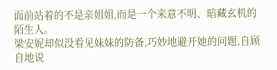面前站着的不是亲姐姐,而是一个来意不明、暗藏玄机的陌生人。
梁安妮却似没看见妹妹的防备,巧妙地避开她的问题,自顾自地说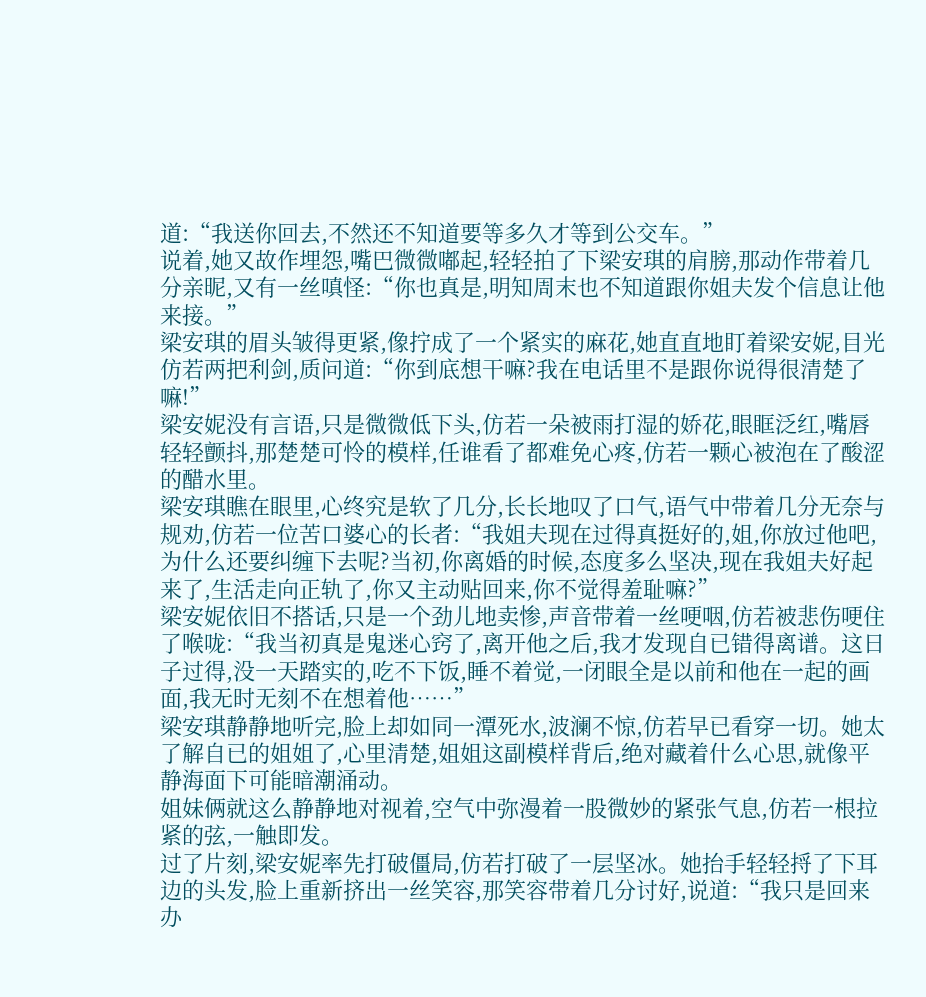道:“我送你回去,不然还不知道要等多久才等到公交车。”
说着,她又故作埋怨,嘴巴微微嘟起,轻轻拍了下梁安琪的肩膀,那动作带着几分亲昵,又有一丝嗔怪:“你也真是,明知周末也不知道跟你姐夫发个信息让他来接。”
梁安琪的眉头皱得更紧,像拧成了一个紧实的麻花,她直直地盯着梁安妮,目光仿若两把利剑,质问道:“你到底想干嘛?我在电话里不是跟你说得很清楚了嘛!”
梁安妮没有言语,只是微微低下头,仿若一朵被雨打湿的娇花,眼眶泛红,嘴唇轻轻颤抖,那楚楚可怜的模样,任谁看了都难免心疼,仿若一颗心被泡在了酸涩的醋水里。
梁安琪瞧在眼里,心终究是软了几分,长长地叹了口气,语气中带着几分无奈与规劝,仿若一位苦口婆心的长者:“我姐夫现在过得真挺好的,姐,你放过他吧,为什么还要纠缠下去呢?当初,你离婚的时候,态度多么坚决,现在我姐夫好起来了,生活走向正轨了,你又主动贴回来,你不觉得羞耻嘛?”
梁安妮依旧不搭话,只是一个劲儿地卖惨,声音带着一丝哽咽,仿若被悲伤哽住了喉咙:“我当初真是鬼迷心窍了,离开他之后,我才发现自已错得离谱。这日子过得,没一天踏实的,吃不下饭,睡不着觉,一闭眼全是以前和他在一起的画面,我无时无刻不在想着他……”
梁安琪静静地听完,脸上却如同一潭死水,波澜不惊,仿若早已看穿一切。她太了解自已的姐姐了,心里清楚,姐姐这副模样背后,绝对藏着什么心思,就像平静海面下可能暗潮涌动。
姐妹俩就这么静静地对视着,空气中弥漫着一股微妙的紧张气息,仿若一根拉紧的弦,一触即发。
过了片刻,梁安妮率先打破僵局,仿若打破了一层坚冰。她抬手轻轻捋了下耳边的头发,脸上重新挤出一丝笑容,那笑容带着几分讨好,说道:“我只是回来办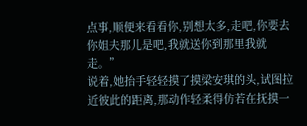点事,顺便来看看你,别想太多,走吧,你要去你姐夫那儿是吧,我就送你到那里我就走。”
说着,她抬手轻轻摸了摸梁安琪的头,试图拉近彼此的距离,那动作轻柔得仿若在抚摸一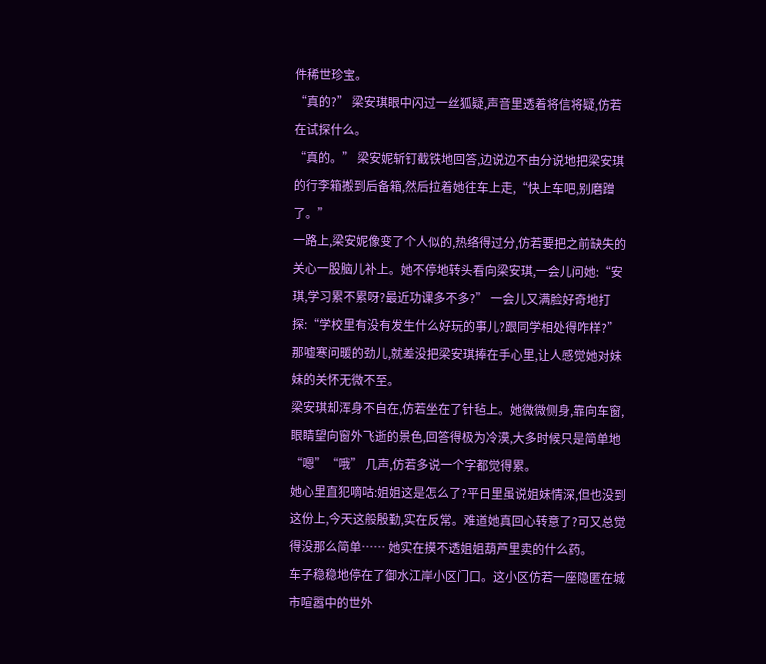件稀世珍宝。
“真的?” 梁安琪眼中闪过一丝狐疑,声音里透着将信将疑,仿若在试探什么。
“真的。” 梁安妮斩钉截铁地回答,边说边不由分说地把梁安琪的行李箱搬到后备箱,然后拉着她往车上走,“快上车吧,别磨蹭了。”
一路上,梁安妮像变了个人似的,热络得过分,仿若要把之前缺失的关心一股脑儿补上。她不停地转头看向梁安琪,一会儿问她:“安琪,学习累不累呀?最近功课多不多?” 一会儿又满脸好奇地打探:“学校里有没有发生什么好玩的事儿?跟同学相处得咋样?”
那嘘寒问暖的劲儿,就差没把梁安琪捧在手心里,让人感觉她对妹妹的关怀无微不至。
梁安琪却浑身不自在,仿若坐在了针毡上。她微微侧身,靠向车窗,眼睛望向窗外飞逝的景色,回答得极为冷漠,大多时候只是简单地 “嗯”“哦” 几声,仿若多说一个字都觉得累。
她心里直犯嘀咕:姐姐这是怎么了?平日里虽说姐妹情深,但也没到这份上,今天这般殷勤,实在反常。难道她真回心转意了?可又总觉得没那么简单…… 她实在摸不透姐姐葫芦里卖的什么药。
车子稳稳地停在了御水江岸小区门口。这小区仿若一座隐匿在城市喧嚣中的世外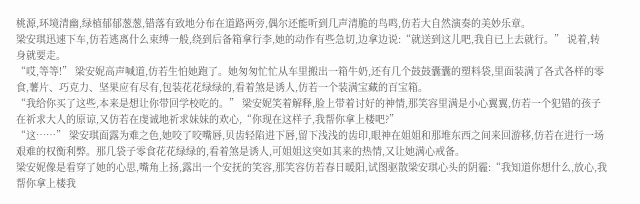桃源,环境清幽,绿植郁郁葱葱,错落有致地分布在道路两旁,偶尔还能听到几声清脆的鸟鸣,仿若大自然演奏的美妙乐章。
梁安琪迅速下车,仿若逃离什么束缚一般,绕到后备箱拿行李,她的动作有些急切,边拿边说:“就送到这儿吧,我自已上去就行。” 说着,转身就要走。
“哎,等等!” 梁安妮高声喊道,仿若生怕她跑了。她匆匆忙忙从车里搬出一箱牛奶,还有几个鼓鼓囊囊的塑料袋,里面装满了各式各样的零食,薯片、巧克力、坚果应有尽有,包装花花绿绿的,看着煞是诱人,仿若一个装满宝藏的百宝箱。
“我给你买了这些,本来是想让你带回学校吃的。” 梁安妮笑着解释,脸上带着讨好的神情,那笑容里满是小心翼翼,仿若一个犯错的孩子在祈求大人的原谅,又仿若在虔诚地祈求妹妹的欢心,“你现在这样子,我帮你拿上楼吧?”
“这……” 梁安琪面露为难之色,她咬了咬嘴唇,贝齿轻陷进下唇,留下浅浅的齿印,眼神在姐姐和那堆东西之间来回游移,仿若在进行一场艰难的权衡利弊。那几袋子零食花花绿绿的,看着煞是诱人,可姐姐这突如其来的热情,又让她满心戒备。
梁安妮像是看穿了她的心思,嘴角上扬,露出一个安抚的笑容,那笑容仿若春日暖阳,试图驱散梁安琪心头的阴霾:“我知道你想什么,放心,我帮你拿上楼我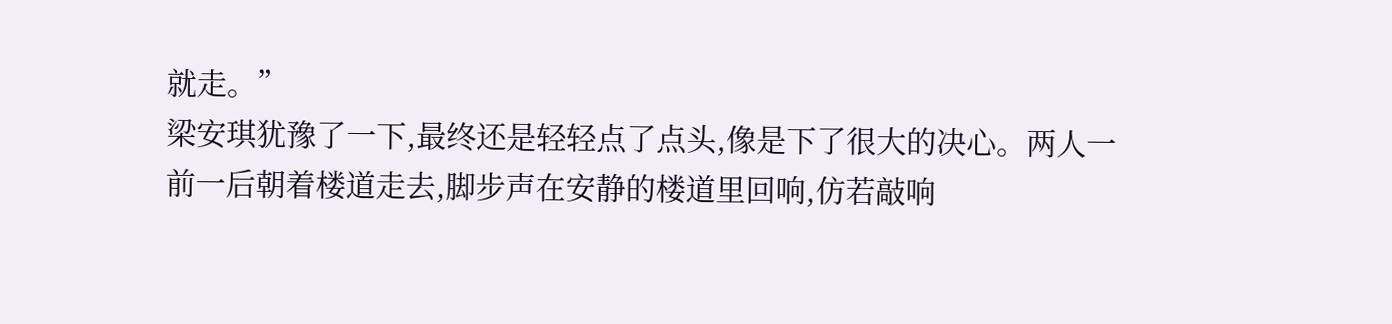就走。”
梁安琪犹豫了一下,最终还是轻轻点了点头,像是下了很大的决心。两人一前一后朝着楼道走去,脚步声在安静的楼道里回响,仿若敲响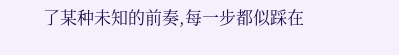了某种未知的前奏,每一步都似踩在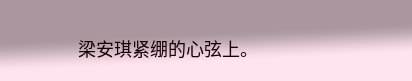梁安琪紧绷的心弦上。